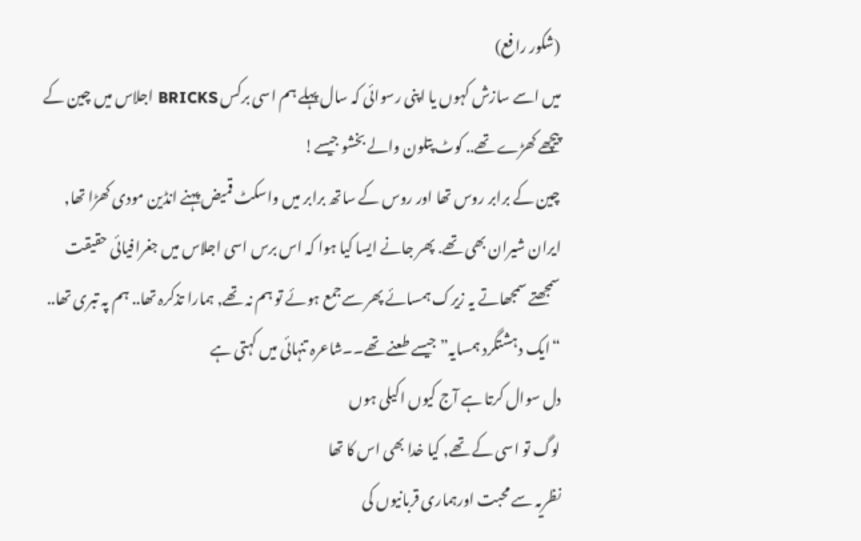(شکور رافع)
میں اسے سازش کہوں یا اپنی رسوائی کہ سال پہلے ہم اسی برکس BRICKS اجلاس میں چین کے پیچھے کھڑے تھے.. کوٹ پتلون والے بخشو جیسے!
چین کے برابر روس تھا اور روس کے ساتھ برابر میں واسکٹ قمیض پہنے انڈین مودی کھڑا تھا, ایران شیران بھی تھے. پھر جانے ایسا کیا ہوا کہ اس برس اسی اجلاس میں جغرافیائی حقیقت سمجھتے سمجھاتے یہ زیرک ہمسائے پھر سےجمع ہوئے تو ہم نہ تھے, ہمارا تذکرہ تھا.. ہم پہ تبری تھا.. “ایک دہشتگرد ہمسایہ” جیسے طعنے تھے۔۔شاعرہ تنہائی میں کہتی ہے
دل سوال کرتا ہے آج کیوں اکیلی ہوں
لوگ تو اسی کے تھے, کیا خدا بھی اس کا تھا
نظریہ سے محبت اورہماری قربانیوں کی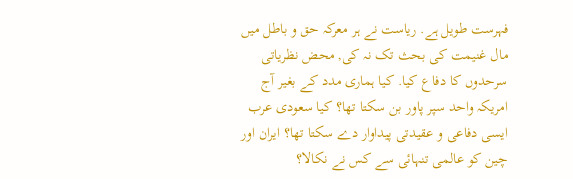فہرست طویل ہے. ریاست نے ہر معرکہ حق و باطل میں مال غنیمت کی بحث تک نہ کی, محض نظریاتی سرحدوں کا دفاع کیا. کیا ہماری مدد کے بغیر آج امریکہ واحد سپر پاور بن سکتا تھا؟ کیا سعودی عرب ایسی دفاعی و عقیدتی پیداوار دے سکتا تھا؟ ایران اور چین کو عالمی تنہائی سے کس نے نکالا؟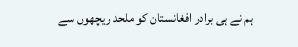ہم نے ہی برادر افغانستان کو ملحد ریچھوں سے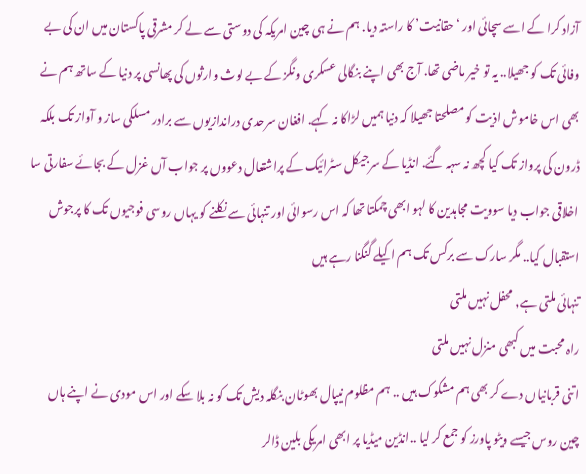آزاد کرا کے اسے سچائی اور ‘حقانیت’ کا راستہ دیا. ہم نے ہی چین امریکہ کی دوستی سے لے کر مشرقی پاکستان میں ان کی بے وفائی تک کو جھیلا.. یہ تو خیر ماضی تھا. آج بھی اپنے بنگالی عسکری ونگز کے بے لوث وارثوں کی پھانسی پر دنیا کے ساتھ ہم نے بھی اس خاموش اذیت کو مصلحتا جھیلا کہ دنیا ہمیں لڑاکا نہ کہے. افغان سرحدی دراندازیوں سے برادر مسلکی ساز و آواز تک بلکہ ڈرون کی پرواز تک کیا کچھ نہ سہہ گئے. انڈیا کے سرجیکل سٹرائیک کے پراشتعال دعووں پر جواب آں غزل کے بجائے سفارتی سا اخلاقی جواب دیا سوویت مجاہدین کا لہو ابھی چمکتا تھا کہ اس رسوائی اور تنہائی سے نکلنے کو یہاں روسی فوجیوں تک کا پرجوش استقبال کیا.. مگر سارک سے برکس تک ہم اکیلے گنگنا رہے ہیں
تنہائی ملتی ہے, محفل نہیں ملتی
راہ محبت میں کبھی منزل نہیں ملتی
اتنی قربانیاں دے کر بھی ہم مشکوک ہیں .. ہم مظلوم نیپال بھوٹان بنگلہ دیش تک کو نہ بلا سکے اور اس مودی نے اپنے ہاں چین روس جیسے ویٹو پاورز کو جمع کر لیا ..انڈین میڈیا پر ابھی امریکی بلین ڈالر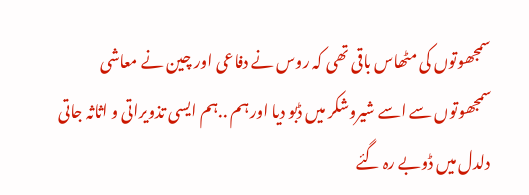سمجھوتوں کی مٹھاس باقی تھی کہ روس نے دفاعی اور چین نے معاشی سمجھوتوں سے اسے شیروشکر میں ڈبو دیا اور ہم ..ہم ایسی تذویراتی و اثاثہ جاتی دلدل میں ڈوبے رہ گئے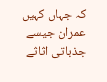کہ جہاں کہیں عمران جیسے جذباتی اثاثے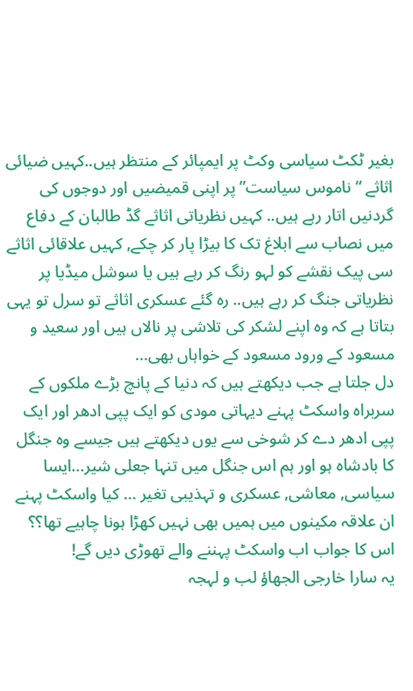بغیر ٹکٹ سیاسی وکٹ پر ایمپائر کے منتظر ہیں..کہیں ضیائی اثاثے “ناموس سیاست” پر اپنی قمیضیں اور دوجوں کی گردنیں اتار رہے ہیں.. کہیں نظریاتی اثاثے گڈ طالبان کے دفاع میں نصاب سے ابلاغ تک کا بیڑا پار کر چکے, کہیں علاقائی اثاثے سی پیک نقشے کو لہو رنگ کر رہے ہیں یا سوشل میڈیا پر نظریاتی جنگ کر رہے ہیں.. رہ گئے عسکری اثاثے تو سرل تو یہی بتاتا ہے کہ وہ اپنے لشکر کی تلاشی پر نالاں ہیں اور سعید و مسعود کے ورود مسعود کے خواہاں بھی…
دل جلتا ہے جب دیکھتے ہیں کہ دنیا کے پانچ بڑے ملکوں کے سربراہ واسکٹ پہنے دیہاتی مودی کو ایک پپی ادھر اور ایک پپی ادھر دے کر شوخی سے یوں دیکھتے ہیں جیسے وہ جنگل کا بادشاہ ہو اور ہم اس جنگل میں تنہا جعلی شیر…ایسا سیاسی, معاشی, عسکری و تہذیبی تغیر … کیا واسکٹ پہنے ان علاقہ مکینوں میں ہمیں بھی نہیں کھڑا ہونا چاہیے تھا؟؟ اس کا جواب اب واسکٹ پہننے والے تھوڑی دیں گے!
یہ سارا خارجی الجھاؤ لب و لہجہ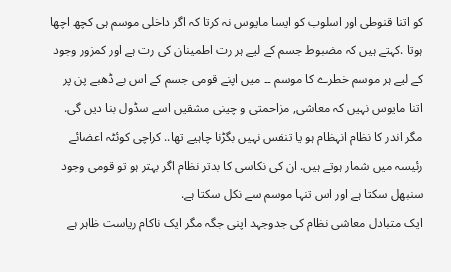کو اتنا قنوطی اور اسلوب کو ایسا مایوس نہ کرتا کہ اگر داخلی موسم ہی کچھ اچھا ہوتا .کہتے ہیں کہ مضبوط جسم کے لیے ہر رت اطمینان کی رت ہے اور کمزور وجود کے لیے ہر موسم خطرے کا موسم ۔۔ میں اپنے قومی جسم کے اس بے ڈھبے پن پر اتنا مایوس نہیں کہ معاشی, مزاحمتی و چینی مشقیں اسے سڈول بنا دیں گی. مگر اندر کا نظام انہظام ہو یا تنفس نہیں بگڑنا چاہیے تھا.. کراچی کوئٹہ اعضائے رئیسہ میں شمار ہوتے ہیں. ان کی نکاسی کا بدتر نظام اگر بہتر ہو تو قومی وجود سنبھل سکتا ہے اور اس تنہا موسم سے نکل سکتا ہے.
ایک متبادل معاشی نظام کی جدوجہد اپنی جگہ مگر ایک ناکام ریاست ظاہر ہے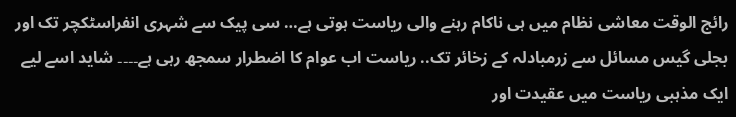رائج الوقت معاشی نظام میں ہی ناکام رہنے والی ریاست ہوتی ہے… سی پیک سے شہری انفراسٹکچر تک اور بجلی گیس مسائل سے زرمبادلہ کے زخائر تک.. ریاست اب عوام کا اضطرار سمجھ رہی ہے۔۔۔۔ شاید اسے لیے ایک مذہبی ریاست میں عقیدت اور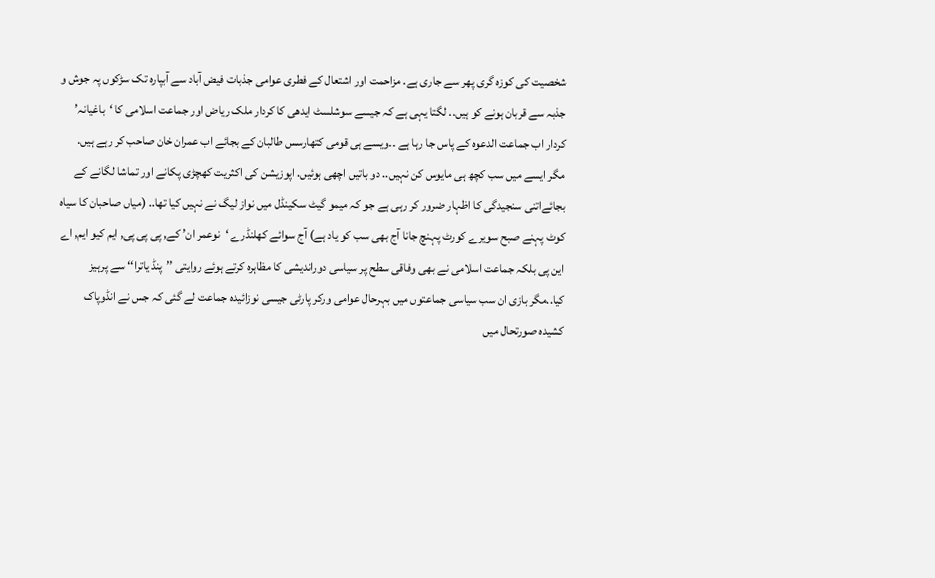شخصیت کی کوزہ گری پھر سے جاری ہے. مزاحمت اور اشتعال کے فطری عوامی جذبات فیض آباد سے آبپارہ تک سڑکوں پہ جوش و جذبہ سے قربان ہونے کو ہیں.. لگتا یہی ہے کہ جیسے سوشلسٹ ایدھی کا کردار ملک ریاض اور جماعت اسلامی کا ‘باغیانہ’ کردار اب جماعت الدعوہ کے پاس جا رہا ہے ۔۔ویسے ہی قومی کتھارسس طالبان کے بجائے اب عمران خان صاحب کر رہے ہیں.
مگر ایسے میں سب کچھ ہی مایوس کن نہیں.. دو باتیں اچھی ہوئیں. اپوزیشن کی اکثریت کھچڑی پکانے اور تماشا لگانے کے بجائےاتنی سنجیدگی کا اظہار ضرور کر رہی ہے جو کہ میمو گیٹ سکینڈل میں نواز لیگ نے نہیں کیا تھا.. (میاں صاحبان کا سیاہ کوٹ پہنے صبح سویرے کورٹ پہنچ جانا آج بھی سب کو یاد ہے) آج سوائے کھلنڈرے ‘نوعمر ان’ کے, پی پی پی, ایم کیو ایم, اے این پی بلکہ جماعت اسلامی نے بھی وفاقی سطح پر سیاسی دوراندیشی کا مظاہرہ کرتے ہوئے روایتی ’’پنڈ یاترا‘‘ سے پرہیز کیا..مگر بازی ان سب سیاسی جماعتوں میں بہرحال عوامی ورکر پارٹی جیسی نوزائیدہ جماعت لے گئی کہ جس نے انڈوپاک کشیدہ صورتحال میں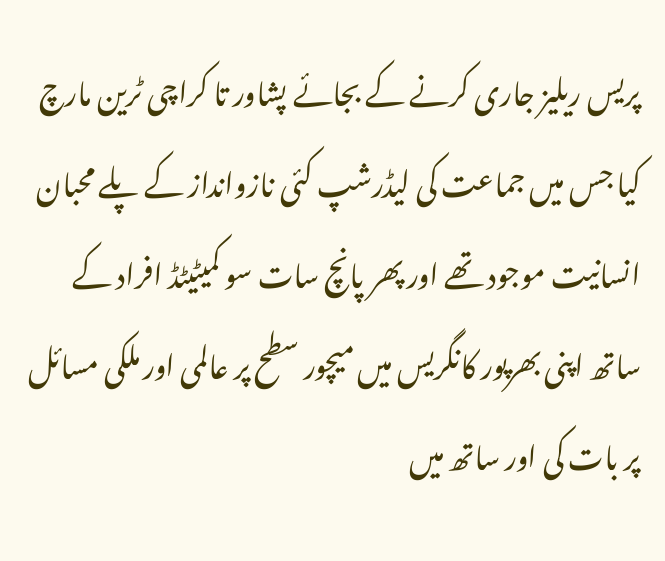پریس ریلیز جاری کرنے کے بجائے پشاور تا کراچی ٹرین مارچ کیا جس میں جماعت کی لیڈرشپ کئی نازوانداز کے پلے محبان انسانیت موجود تھے اور پھر پانچ سات سو کمیٹیٹڈ افراد کے ساتھ اپنی بھرپور کانگریس میں میچور سطح پر عالمی اور ملکی مسائل پر بات کی اور ساتھ میں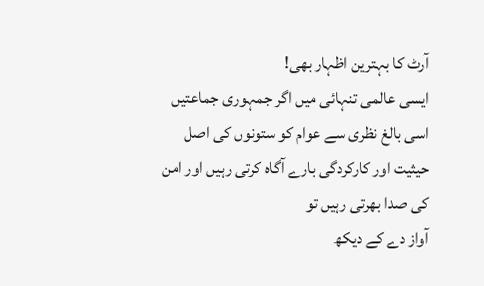آرٹ کا بہترین اظہار بھی!
ایسی عالمی تنہائی میں اگر جمہوری جماعتیں اسی بالغ نظری سے عوام کو ستونوں کی اصل حیثیت اور کارکردگی بارے آگاہ کرتی رہیں اور امن کی صدا بھرتی رہیں تو
آواز دے کے دیکھ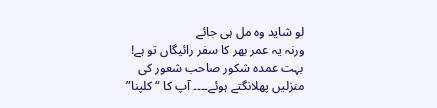لو شاید وہ مل ہی جائے
ورنہ یہ عمر بھر کا سفر رائیگاں تو ہے!
بہت عمدہ شکور صاحب شعور کی منزلیں پھلانگتے ہوئے۔۔۔۔ آپ کا “کلپنا”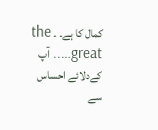کمال کا ہے۔ ۔ the great….. آپ کےدلائے احساس سے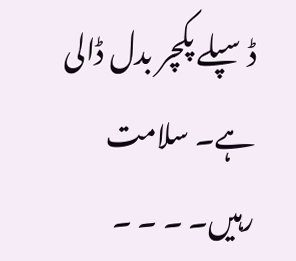ڈسپلے پکچر بدل ڈالی ہے۔ سلامت رہیں۔ ۔ ۔ ۔